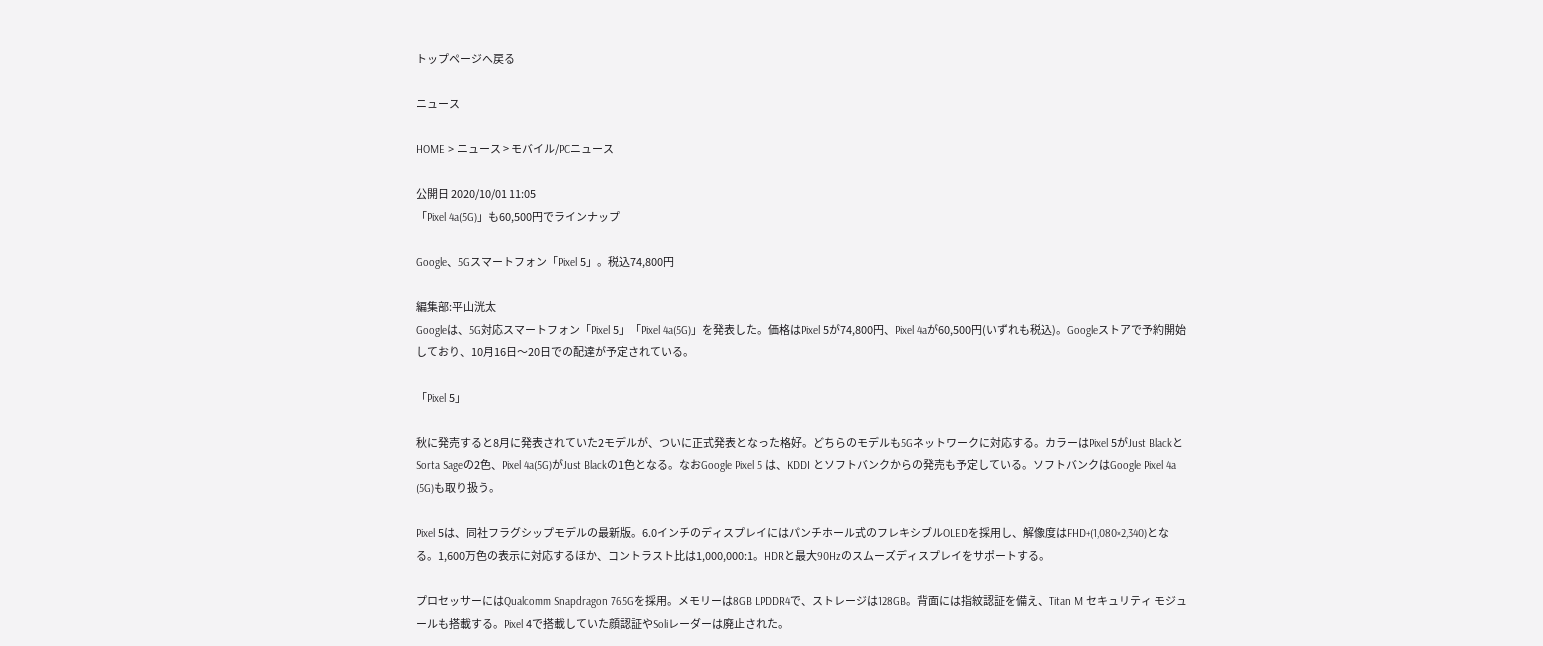トップページへ戻る

ニュース

HOME > ニュース > モバイル/PCニュース

公開日 2020/10/01 11:05
「Pixel 4a(5G)」も60,500円でラインナップ

Google、5Gスマートフォン「Pixel 5」。税込74,800円

編集部:平山洸太
Googleは、5G対応スマートフォン「Pixel 5」「Pixel 4a(5G)」を発表した。価格はPixel 5が74,800円、Pixel 4aが60,500円(いずれも税込)。Googleストアで予約開始しており、10月16日〜20日での配達が予定されている。

「Pixel 5」

秋に発売すると8月に発表されていた2モデルが、ついに正式発表となった格好。どちらのモデルも5Gネットワークに対応する。カラーはPixel 5がJust BlackとSorta Sageの2色、Pixel 4a(5G)がJust Blackの1色となる。なおGoogle Pixel 5 は、KDDI とソフトバンクからの発売も予定している。ソフトバンクはGoogle Pixel 4a (5G)も取り扱う。

Pixel 5は、同社フラグシップモデルの最新版。6.0インチのディスプレイにはパンチホール式のフレキシブルOLEDを採用し、解像度はFHD+(1,080×2,340)となる。1,600万色の表示に対応するほか、コントラスト比は1,000,000:1。HDRと最大90Hzのスムーズディスプレイをサポートする。

プロセッサーにはQualcomm Snapdragon 765Gを採用。メモリーは8GB LPDDR4で、ストレージは128GB。背面には指紋認証を備え、Titan M セキュリティ モジュールも搭載する。Pixel 4で搭載していた顔認証やSoliレーダーは廃止された。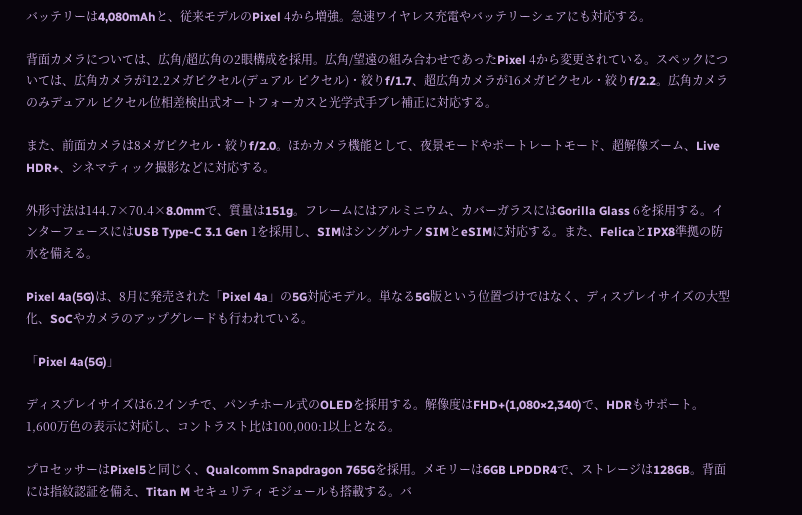バッテリーは4,080mAhと、従来モデルのPixel 4から増強。急速ワイヤレス充電やバッテリーシェアにも対応する。

背面カメラについては、広角/超広角の2眼構成を採用。広角/望遠の組み合わせであったPixel 4から変更されている。スペックについては、広角カメラが12.2メガピクセル(デュアル ピクセル)・絞りf/1.7、超広角カメラが16メガピクセル・絞りf/2.2。広角カメラのみデュアル ピクセル位相差検出式オートフォーカスと光学式手ブレ補正に対応する。

また、前面カメラは8メガピクセル・絞りf/2.0。ほかカメラ機能として、夜景モードやポートレートモード、超解像ズーム、Live HDR+、シネマティック撮影などに対応する。

外形寸法は144.7×70.4×8.0mmで、質量は151g。フレームにはアルミニウム、カバーガラスにはGorilla Glass 6を採用する。インターフェースにはUSB Type-C 3.1 Gen 1を採用し、SIMはシングルナノSIMとeSIMに対応する。また、FelicaとIPX8準拠の防水を備える。

Pixel 4a(5G)は、8月に発売された「Pixel 4a」の5G対応モデル。単なる5G版という位置づけではなく、ディスプレイサイズの大型化、SoCやカメラのアップグレードも行われている。

「Pixel 4a(5G)」

ディスプレイサイズは6.2インチで、パンチホール式のOLEDを採用する。解像度はFHD+(1,080×2,340)で、HDRもサポート。1,600万色の表示に対応し、コントラスト比は100,000:1以上となる。

プロセッサーはPixel5と同じく、Qualcomm Snapdragon 765Gを採用。メモリーは6GB LPDDR4で、ストレージは128GB。背面には指紋認証を備え、Titan M セキュリティ モジュールも搭載する。バ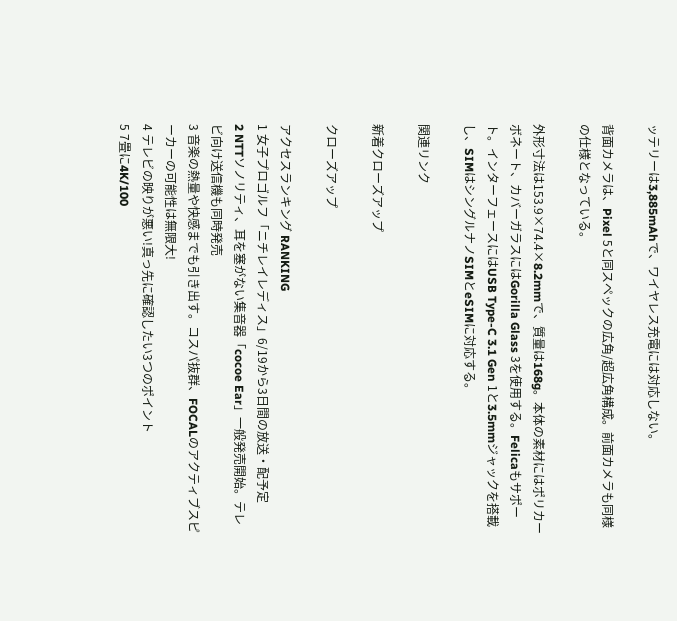ッテリーは3,885mAhで、ワイヤレス充電には対応しない。

背面カメラは、Pixel 5と同スペックの広角/超広角構成。前面カメラも同様の仕様となっている。

外形寸法は153.9×74.4×8.2mmで、質量は168g。本体の素材にはポリカーボネート、カバーガラスにはGorilla Glass 3を使用する。Felicaもサポート。インターフェースにはUSB Type-C 3.1 Gen 1と3.5mmジャックを搭載し、SIMはシングルナノSIMとeSIMに対応する。

関連リンク

新着クローズアップ

クローズアップ

アクセスランキング RANKING
1 女子プロゴルフ「ニチレイレディス」6/19から3日間の放送・配予定
2 NTTソノリティ、耳を塞がない集音器「cocoe Ear」一般発売開始。テレビ向け送信機も同時発売
3 音楽の熱量や快感までも引き出す。コスパ抜群、FOCALのアクティブスピーカーの可能性は無限大!
4 テレビの映りが悪い!真っ先に確認したい3つのポイント
5 7畳に4K/100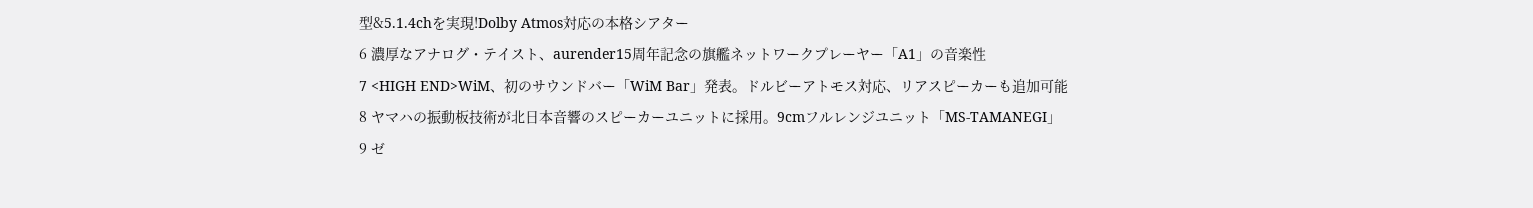型&5.1.4chを実現!Dolby Atmos対応の本格シアター
6 濃厚なアナログ・テイスト、aurender15周年記念の旗艦ネットワークプレーヤー「A1」の音楽性
7 <HIGH END>WiM、初のサウンドバー「WiM Bar」発表。ドルビーアトモス対応、リアスピーカーも追加可能
8 ヤマハの振動板技術が北日本音響のスピーカーユニットに採用。9cmフルレンジユニット「MS-TAMANEGI」
9 ゼ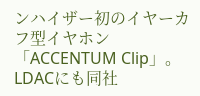ンハイザー初のイヤーカフ型イヤホン「ACCENTUM Clip」。LDACにも同社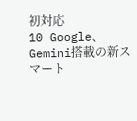初対応
10 Google、Gemini搭載の新スマート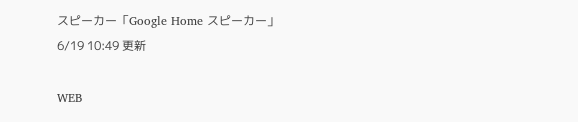スピーカー「Google Home スピーカー」
6/19 10:49 更新

WEB